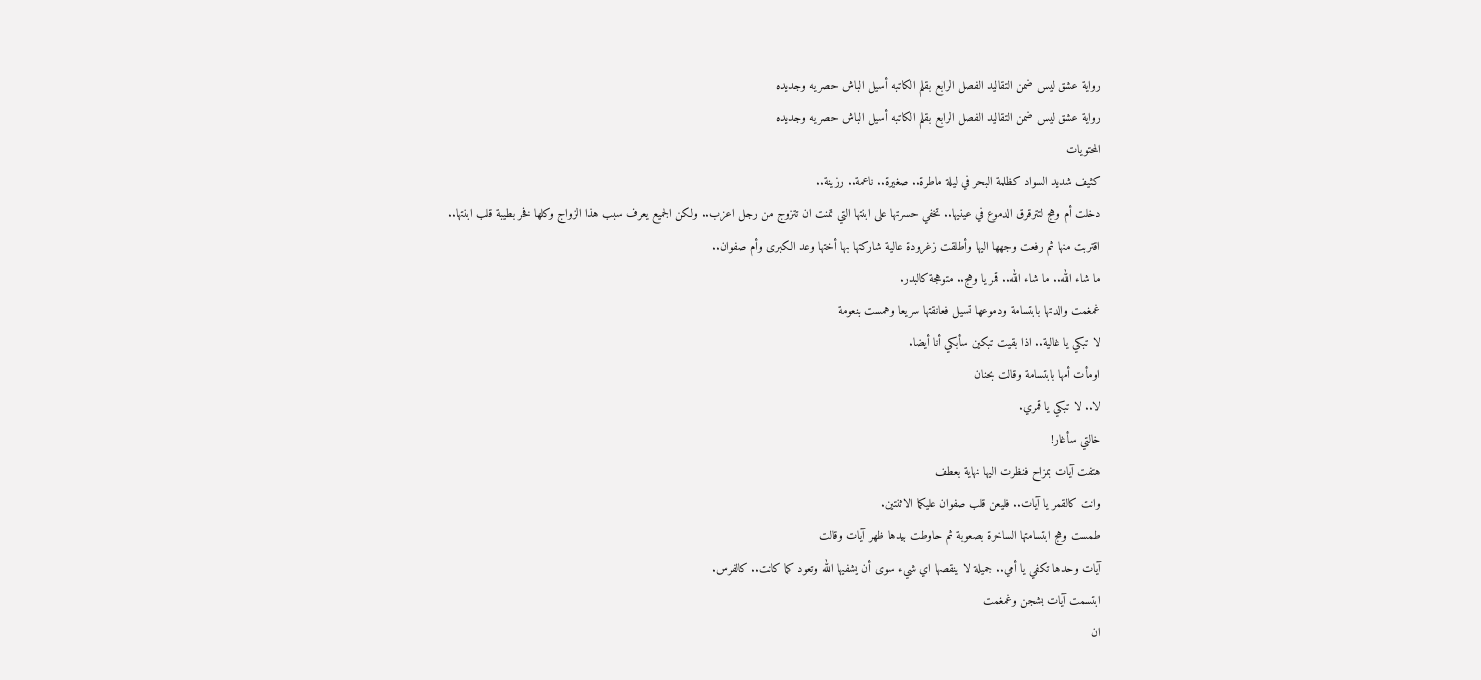رواية عشق ليس ضمن التقاليد الفصل الرابع بقلم الكاتبه أسيل الباش حصريه وجديده
رواية عشق ليس ضمن التقاليد الفصل الرابع بقلم الكاتبه أسيل الباش حصريه وجديده
المحتويات
كثيف شديد السواد كظلمة البحر في ليلة ماطرة.. صغيرة.. ناعمة.. رزينة..
دخلت أم وهج لتترقرق الدموع في عينيها.. تخفي حسرتها على ابنتها التي تمنت ان تتزوج من رجل اعزب.. ولكن الجميع يعرف سبب هذا الزواج وكلها فخر بطيبة قلب ابنتها..
اقتربت منها ثم رفعت وجهها اليها وأطلقت زغرودة عالية شاركتها بها أختها وعد الكبرى وأم صفوان..
ما شاء الله.. ما شاء الله.. قمر يا وهج.. متوهجة كالبدر.
غمغمت والدتها بابتسامة ودموعها تسيل فعانقتها سريعا وهمست بنعومة
لا تبكي يا غالية.. اذا بقيت تبكين سأبكي أنا أيضا.
اومأت أمها بابتسامة وقالت بحنان
لا.. لا تبكي يا قمري.
خالتي سأغار!
هتفت آيات بمزاح فنظرت اليها نهاية بعطف
وانت كالقمر يا آيات.. فليعن قلب صفوان عليكما الاثنتين.
طمست وهج ابتسامتها الساخرة بصعوبة ثم حاوطت بيدها ظهر آيات وقالت
آيات وحدها تكفي يا أمي.. جميلة لا ينقصها اي شيء سوى أن يشفيها الله وتعود كما كانت.. كالفرس.
ابتسمت آيات بشجن وغمغمت
ان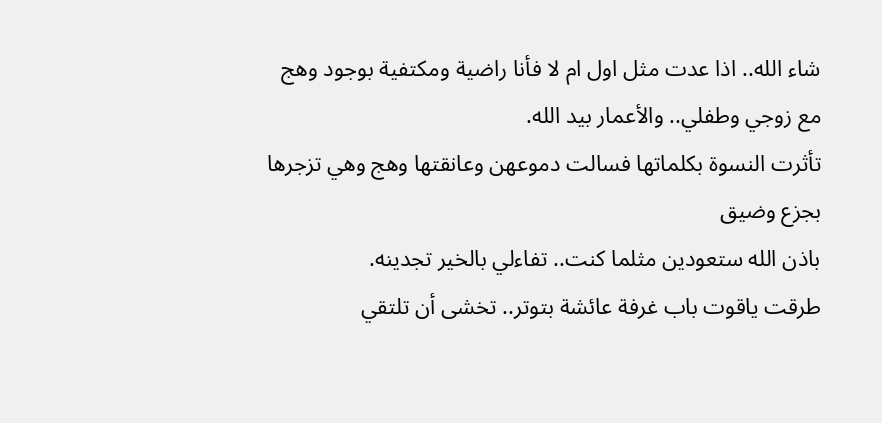شاء الله.. اذا عدت مثل اول ام لا فأنا راضية ومكتفية بوجود وهج مع زوجي وطفلي.. والأعمار بيد الله.
تأثرت النسوة بكلماتها فسالت دموعهن وعانقتها وهج وهي تزجرها بجزع وضيق
باذن الله ستعودين مثلما كنت.. تفاءلي بالخير تجدينه.
طرقت ياقوت باب غرفة عائشة بتوتر.. تخشى أن تلتقي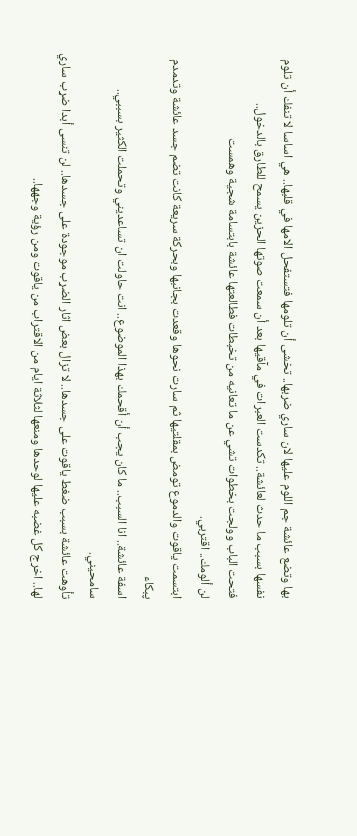بها وتضع عائشة جم اللوم عليها لان ساري ضربها.. تخشى أن تلومها فتستفحل الامها في قلبها.. هي اساسا لا تنفك أن تلوم نفسها بسبب ما حدث لعائشة.. تكدست العبرات في مآقيها بعد أن سمعت صوتها الحزين يسمح للطارق بالدخول..
فتحت الباب وولجت بخطوات تشي عن ما تعانيه من تخبطات فطالعتها عائشة بابتسامة شجية وهمست
لن ألومك.. اقتربي.
ابتسمت ياقوت والدموع تومض بمقلتيها ثم سارت نحوها وقعدت بجانبها وبحركة سريعة كانت تضم جسد عائشة وتدمدم پبكاء
اسفة عائشة.. انا السبب.. ما كان يجب أن أقحمك بهذا الموضوع.. انت حاولت ان تساعديني وتحملت الكثير بسببي.. سامحيني.
تأوهت عائشة بسبب ضغط ياقوت على جسدها.. لا تزال بعض اثار الضړب موجودة على جسدها.. لن تنسى أبدا ضړب ساري لها.. اخرج كل غضبه عليها لوحدها ومنعها لثلاثة ايام من الاقتراب من ياقوت ومن رؤية وجهها..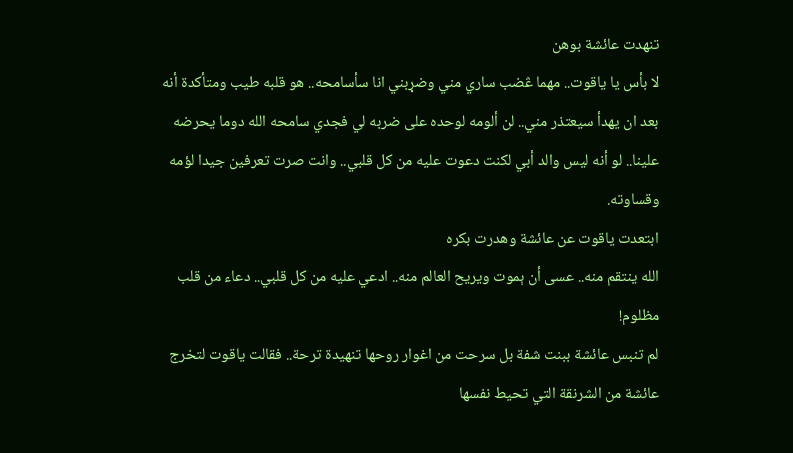تنهدت عائشة بوهن
لا بأس يا ياقوت.. مهما ڠضب ساري مني وضړبني انا سأسامحه.. هو قلبه طيب ومتأكدة أنه بعد ان يهدأ سيعتذر مني.. لن ألومه لوحده على ضربه لي فجدي سامحه الله دوما يحرضه علينا.. لو أنه ليس والد أبي لكنت دعوت عليه من كل قلبي.. وانت صرت تعرفين جيدا لؤمه وقساوته.
ابتعدت ياقوت عن عائشة وهدرت بكره
الله ينتقم منه.. عسى أن ېموت ويريح العالم منه.. ادعي عليه من كل قلبي.. دعاء من قلب مظلوم!
لم تنبس عائشة ببنت شفة بل سرحت من اغوار روحها تنهيدة ترحة.. فقالت ياقوت لتخرج عائشة من الشرنقة التي تحيط نفسها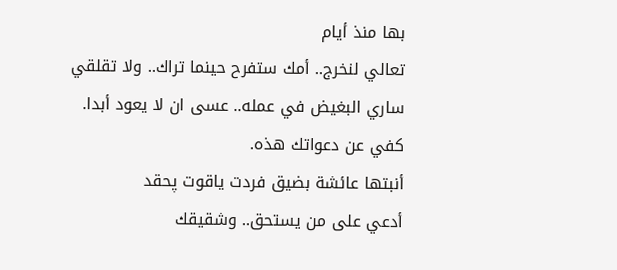بها منذ أيام
تعالي لنخرج.. أمك ستفرح حينما تراك.. ولا تقلقي ساري البغيض في عمله.. عسى ان لا يعود أبدا.
كفي عن دعواتك هذه.
أنبتها عائشة بضيق فردت ياقوت پحقد
أدعي على من يستحق.. وشقيقك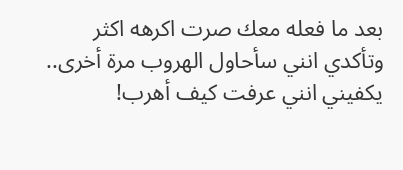بعد ما فعله معك صرت اكرهه اكثر وتأكدي انني سأحاول الهروب مرة أخرى.. يكفيني انني عرفت كيف أهرب!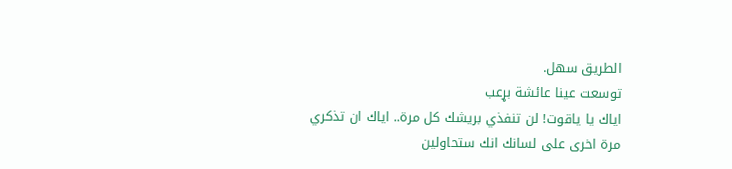الطريق سهل.
توسعت عينا عائشة بړعب
اياك يا ياقوت! لن تنفذي بريشك كل مرة.. اياك ان تذكري مرة اخرى على لسانك انك ستحاولين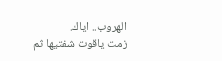الهروب.. اياك.
زمت ياقوت شفتيها ثم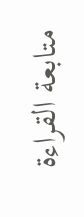متابعة القراءة